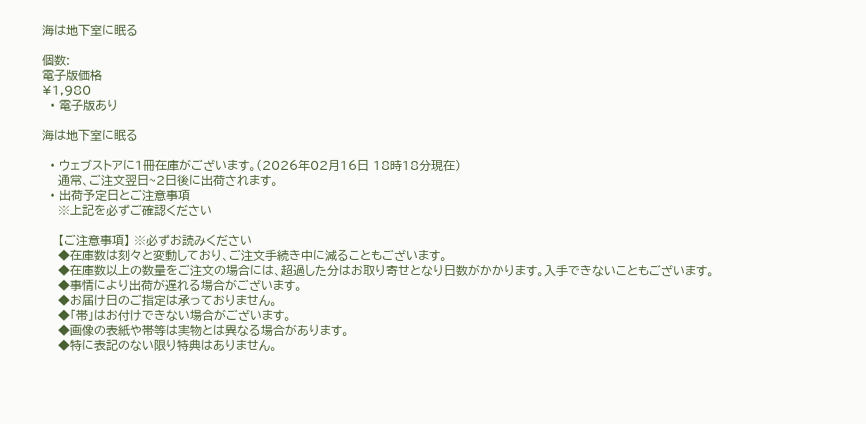海は地下室に眠る

個数:
電子版価格
¥1,980
  • 電子版あり

海は地下室に眠る

  • ウェブストアに1冊在庫がございます。(2026年02月16日 18時18分現在)
    通常、ご注文翌日~2日後に出荷されます。
  • 出荷予定日とご注意事項
    ※上記を必ずご確認ください

    【ご注意事項】 ※必ずお読みください
    ◆在庫数は刻々と変動しており、ご注文手続き中に減ることもございます。
    ◆在庫数以上の数量をご注文の場合には、超過した分はお取り寄せとなり日数がかかります。入手できないこともございます。
    ◆事情により出荷が遅れる場合がございます。
    ◆お届け日のご指定は承っておりません。
    ◆「帯」はお付けできない場合がございます。
    ◆画像の表紙や帯等は実物とは異なる場合があります。
    ◆特に表記のない限り特典はありません。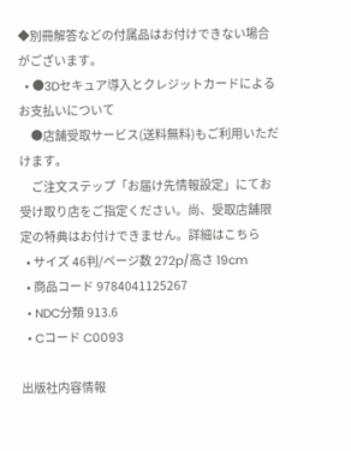◆別冊解答などの付属品はお付けできない場合がございます。
  • ●3Dセキュア導入とクレジットカードによるお支払いについて
    ●店舗受取サービス(送料無料)もご利用いただけます。
    ご注文ステップ「お届け先情報設定」にてお受け取り店をご指定ください。尚、受取店舗限定の特典はお付けできません。詳細はこちら
  • サイズ 46判/ページ数 272p/高さ 19cm
  • 商品コード 9784041125267
  • NDC分類 913.6
  • Cコード C0093

出版社内容情報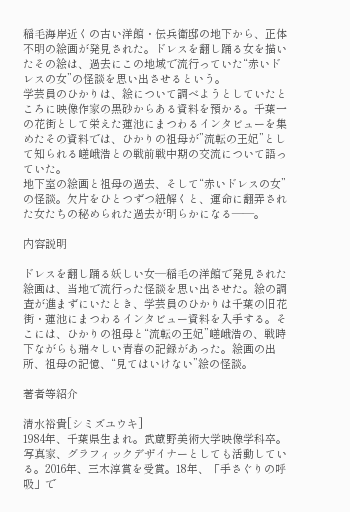稲毛海岸近くの古い洋館・伝兵衛邸の地下から、正体不明の絵画が発見された。ドレスを翻し踊る女を描いたその絵は、過去にこの地域で流行っていた“赤いドレスの女”の怪談を思い出させるという。
学芸員のひかりは、絵について調べようとしていたところに映像作家の黒砂からある資料を預かる。千葉一の花街として栄えた蓮池にまつわるインタビューを集めたその資料では、ひかりの祖母が”流転の王妃”として知られる嵯峨浩との戦前戦中期の交流について語っていた。
地下室の絵画と祖母の過去、そして“赤いドレスの女”の怪談。欠片をひとつずつ紐解くと、運命に翻弄された女たちの秘められた過去が明らかになる――。

内容説明

ドレスを翻し踊る妖しい女―稲毛の洋館で発見された絵画は、当地で流行った怪談を思い出させた。絵の調査が進まずにいたとき、学芸員のひかりは千葉の旧花街・蓮池にまつわるインタビュー資料を入手する。そこには、ひかりの祖母と“流転の王妃”嵯峨浩の、戦時下ながらも瑞々しい青春の記録があった。絵画の出所、祖母の記憶、“見てはいけない”絵の怪談。

著者等紹介

清水裕貴[シミズユウキ]
1984年、千葉県生まれ。武蔵野美術大学映像学科卒。写真家、グラフィックデザイナーとしても活動している。2016年、三木淳賞を受賞。18年、「手さぐりの呼吸」で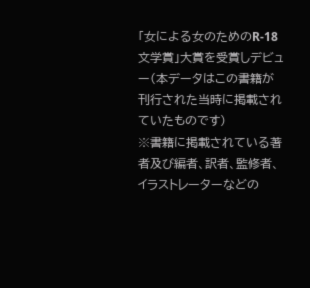「女による女のためのR‐18文学賞」大賞を受賞しデビュー(本データはこの書籍が刊行された当時に掲載されていたものです)
※書籍に掲載されている著者及び編者、訳者、監修者、イラストレーターなどの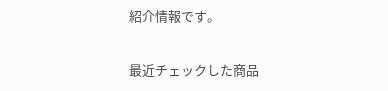紹介情報です。

最近チェックした商品